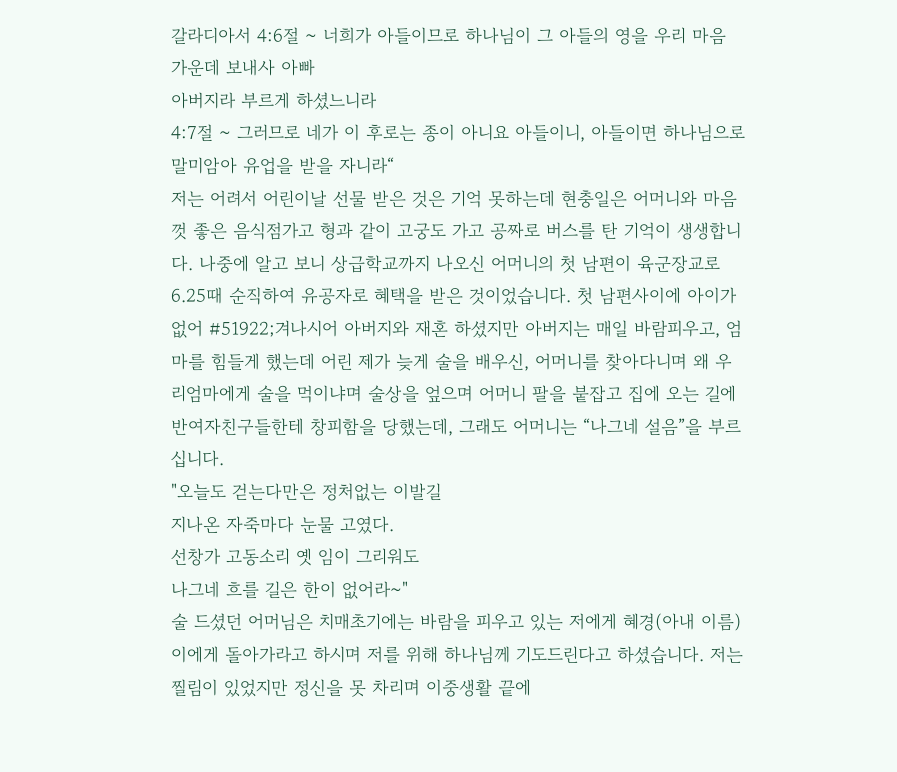갈라디아서 4:6절 ~ 너희가 아들이므로 하나님이 그 아들의 영을 우리 마음 가운데 보내사 아빠
아버지라 부르게 하셨느니라
4:7절 ~ 그러므로 네가 이 후로는 종이 아니요 아들이니, 아들이면 하나님으로
말미암아 유업을 받을 자니라“
저는 어려서 어린이날 선물 받은 것은 기억 못하는데 현충일은 어머니와 마음껏 좋은 음식점가고 형과 같이 고궁도 가고 공짜로 버스를 탄 기억이 생생합니다. 나중에 알고 보니 상급학교까지 나오신 어머니의 첫 남편이 육군장교로 6.25때 순직하여 유공자로 혜택을 받은 것이었습니다. 첫 남편사이에 아이가 없어 #51922;겨나시어 아버지와 재혼 하셨지만 아버지는 매일 바람피우고, 엄마를 힘들게 했는데 어린 제가 늦게 술을 배우신, 어머니를 찾아다니며 왜 우리엄마에게 술을 먹이냐며 술상을 엎으며 어머니 팔을 붙잡고 집에 오는 길에 반여자친구들한테 창피함을 당했는데, 그래도 어머니는 “나그네 설음”을 부르십니다.
"오늘도 걷는다만은 정처없는 이발길
지나온 자죽마다 눈물 고였다.
선창가 고동소리 옛 임이 그리워도
나그네 흐를 길은 한이 없어라~"
술 드셨던 어머님은 치매초기에는 바람을 피우고 있는 저에게 혜경(아내 이름)이에게 돌아가라고 하시며 저를 위해 하나님께 기도드린다고 하셨습니다. 저는 찔림이 있었지만 정신을 못 차리며 이중생활 끝에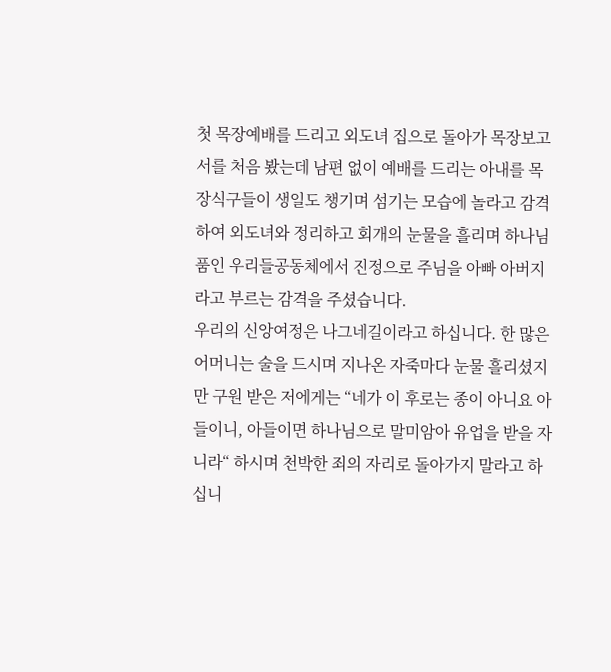첫 목장예배를 드리고 외도녀 집으로 돌아가 목장보고서를 처음 봤는데 남편 없이 예배를 드리는 아내를 목장식구들이 생일도 챙기며 섬기는 모습에 놀라고 감격하여 외도녀와 정리하고 회개의 눈물을 흘리며 하나님 품인 우리들공동체에서 진정으로 주님을 아빠 아버지라고 부르는 감격을 주셨습니다.
우리의 신앙여정은 나그네길이라고 하십니다. 한 많은 어머니는 술을 드시며 지나온 자죽마다 눈물 흘리셨지만 구원 받은 저에게는 “네가 이 후로는 종이 아니요 아들이니, 아들이면 하나님으로 말미암아 유업을 받을 자니라“ 하시며 천박한 죄의 자리로 돌아가지 말라고 하십니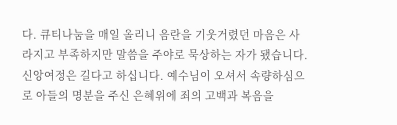다. 큐티나눔을 매일 올리니 음란을 기웃거렸던 마음은 사라지고 부족하지만 말씀을 주야로 묵상하는 자가 됐습니다. 신앙여정은 길다고 하십니다. 예수님이 오셔서 속량하심으로 아들의 명분을 주신 은혜위에 죄의 고백과 복음을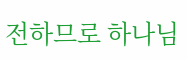전하므로 하나님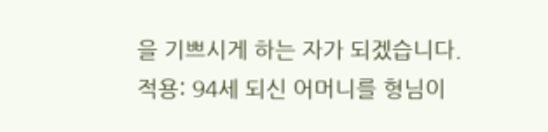을 기쁘시게 하는 자가 되겠습니다.
적용: 94세 되신 어머니를 형님이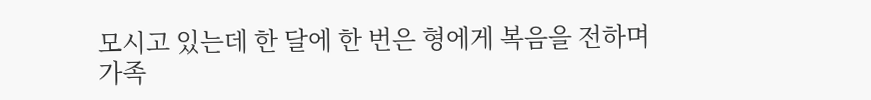모시고 있는데 한 달에 한 번은 형에게 복음을 전하며
가족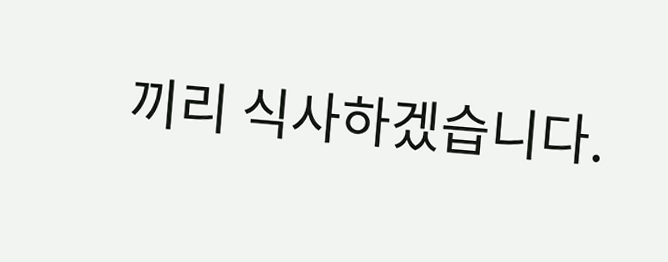끼리 식사하겠습니다.